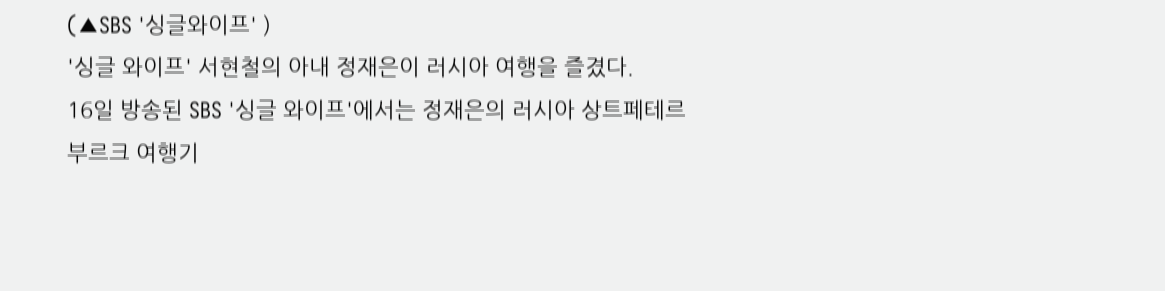(▲SBS '싱글와이프' )
'싱글 와이프' 서현철의 아내 정재은이 러시아 여행을 즐겼다.
16일 방송된 SBS '싱글 와이프'에서는 정재은의 러시아 상트페테르부르크 여행기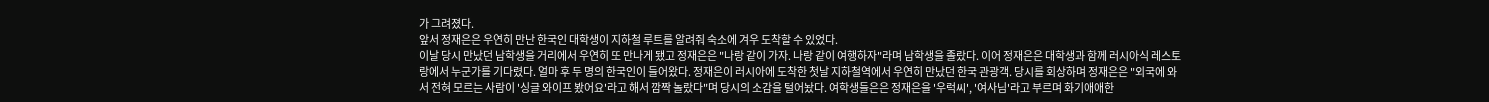가 그려졌다.
앞서 정재은은 우연히 만난 한국인 대학생이 지하철 루트를 알려줘 숙소에 겨우 도착할 수 있었다.
이날 당시 만났던 남학생을 거리에서 우연히 또 만나게 됐고 정재은은 "나랑 같이 가자. 나랑 같이 여행하자"라며 남학생을 졸랐다. 이어 정재은은 대학생과 함께 러시아식 레스토랑에서 누군가를 기다렸다. 얼마 후 두 명의 한국인이 들어왔다. 정재은이 러시아에 도착한 첫날 지하철역에서 우연히 만났던 한국 관광객. 당시를 회상하며 정재은은 "외국에 와서 전혀 모르는 사람이 '싱글 와이프 봤어요'라고 해서 깜짝 놀랐다"며 당시의 소감을 털어놨다. 여학생들은은 정재은을 '우럭씨', '여사님'라고 부르며 화기애애한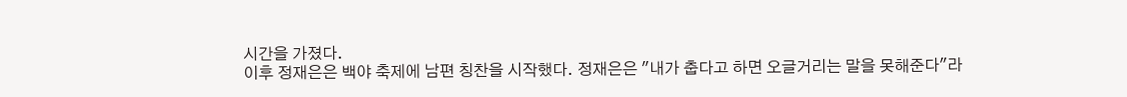시간을 가졌다.
이후 정재은은 백야 축제에 남편 칭찬을 시작했다. 정재은은 "내가 춥다고 하면 오글거리는 말을 못해준다"라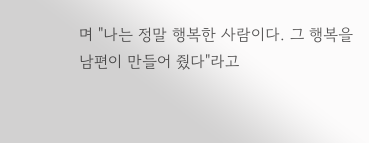며 "나는 정말 행복한 사람이다. 그 행복을 남편이 만들어 줬다"라고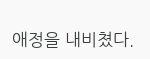애정을 내비쳤다.